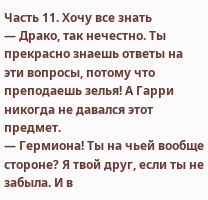Часть 11. Хочу все знать
— Драко, так нечестно. Ты прекрасно знаешь ответы на эти вопросы, потому что преподаешь зелья! А Гарри никогда не давался этот предмет.
— Гермиона! Ты на чьей вообще стороне? Я твой друг, если ты не забыла. И в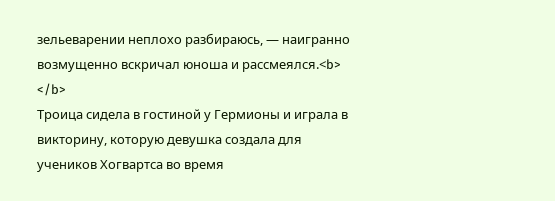зельеварении неплохо разбираюсь, — наигранно возмущенно вскричал юноша и рассмеялся.<b>
</b>
Троица сидела в гостиной у Гермионы и играла в викторину, которую девушка создала для учеников Хогвартса во время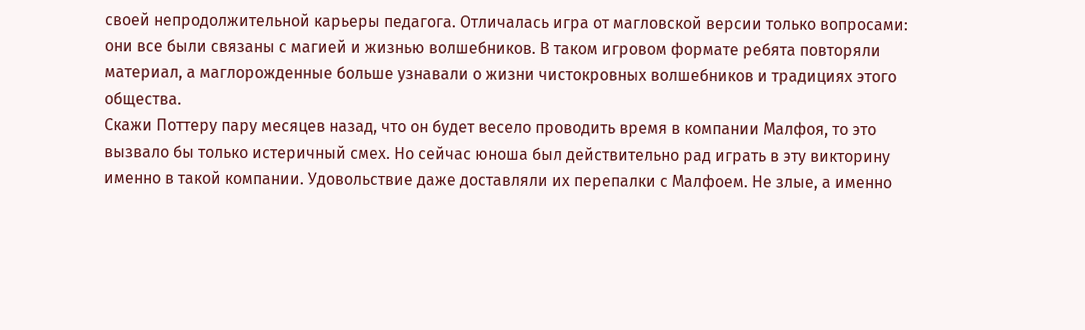своей непродолжительной карьеры педагога. Отличалась игра от магловской версии только вопросами: они все были связаны с магией и жизнью волшебников. В таком игровом формате ребята повторяли материал, а маглорожденные больше узнавали о жизни чистокровных волшебников и традициях этого общества.
Скажи Поттеру пару месяцев назад, что он будет весело проводить время в компании Малфоя, то это вызвало бы только истеричный смех. Но сейчас юноша был действительно рад играть в эту викторину именно в такой компании. Удовольствие даже доставляли их перепалки с Малфоем. Не злые, а именно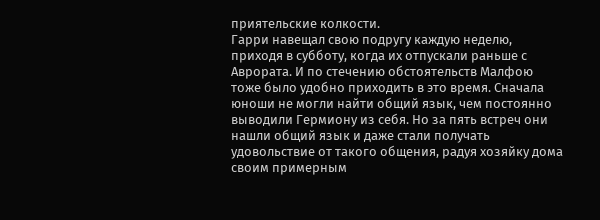приятельские колкости.
Гарри навещал свою подругу каждую неделю, приходя в субботу, когда их отпускали раньше с Аврората. И по стечению обстоятельств Малфою тоже было удобно приходить в это время. Сначала юноши не могли найти общий язык, чем постоянно выводили Гермиону из себя. Но за пять встреч они нашли общий язык и даже стали получать удовольствие от такого общения, радуя хозяйку дома своим примерным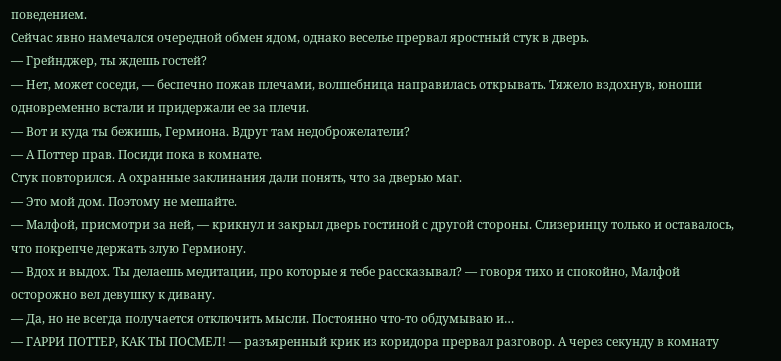поведением.
Сейчас явно намечался очередной обмен ядом, однако веселье прервал яростный стук в дверь.
— Грейнджер, ты ждешь гостей?
— Нет, может соседи, — беспечно пожав плечами, волшебница направилась открывать. Тяжело вздохнув, юноши одновременно встали и придержали ее за плечи.
— Вот и куда ты бежишь, Гермиона. Вдруг там недоброжелатели?
— А Поттер прав. Посиди пока в комнате.
Стук повторился. А охранные заклинания дали понять, что за дверью маг.
— Это мой дом. Поэтому не мешайте.
— Малфой, присмотри за ней, — крикнул и закрыл дверь гостиной с другой стороны. Слизеринцу только и оставалось, что покрепче держать злую Гермиону.
— Вдох и выдох. Ты делаешь медитации, про которые я тебе рассказывал? — говоря тихо и спокойно, Малфой осторожно вел девушку к дивану.
— Да, но не всегда получается отключить мысли. Постоянно что-то обдумываю и…
— ГАРРИ ПОТТЕР, КАК ТЫ ПОСМЕЛ! — разъяренный крик из коридора прервал разговор. А через секунду в комнату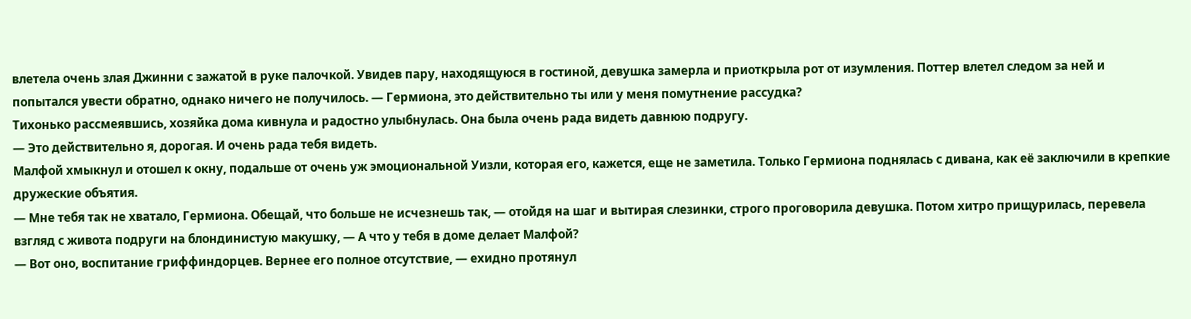влетела очень злая Джинни с зажатой в руке палочкой. Увидев пару, находящуюся в гостиной, девушка замерла и приоткрыла рот от изумления. Поттер влетел следом за ней и попытался увести обратно, однако ничего не получилось. — Гермиона, это действительно ты или у меня помутнение рассудка?
Тихонько рассмеявшись, хозяйка дома кивнула и радостно улыбнулась. Она была очень рада видеть давнюю подругу.
— Это действительно я, дорогая. И очень рада тебя видеть.
Малфой хмыкнул и отошел к окну, подальше от очень уж эмоциональной Уизли, которая его, кажется, еще не заметила. Только Гермиона поднялась с дивана, как её заключили в крепкие дружеские объятия.
— Мне тебя так не хватало, Гермиона. Обещай, что больше не исчезнешь так, — отойдя на шаг и вытирая слезинки, строго проговорила девушка. Потом хитро прищурилась, перевела взгляд с живота подруги на блондинистую макушку, — А что у тебя в доме делает Малфой?
— Вот оно, воспитание гриффиндорцев. Вернее его полное отсутствие, — ехидно протянул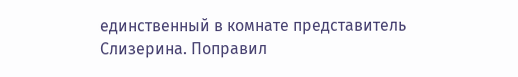единственный в комнате представитель Слизерина. Поправил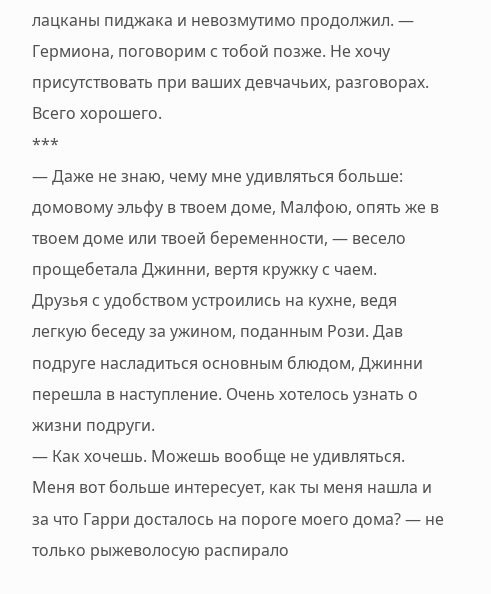лацканы пиджака и невозмутимо продолжил. — Гермиона, поговорим с тобой позже. Не хочу присутствовать при ваших девчачьих, разговорах. Всего хорошего.
***
— Даже не знаю, чему мне удивляться больше: домовому эльфу в твоем доме, Малфою, опять же в твоем доме или твоей беременности, — весело прощебетала Джинни, вертя кружку с чаем.
Друзья с удобством устроились на кухне, ведя легкую беседу за ужином, поданным Рози. Дав подруге насладиться основным блюдом, Джинни перешла в наступление. Очень хотелось узнать о жизни подруги.
— Как хочешь. Можешь вообще не удивляться. Меня вот больше интересует, как ты меня нашла и за что Гарри досталось на пороге моего дома? — не только рыжеволосую распирало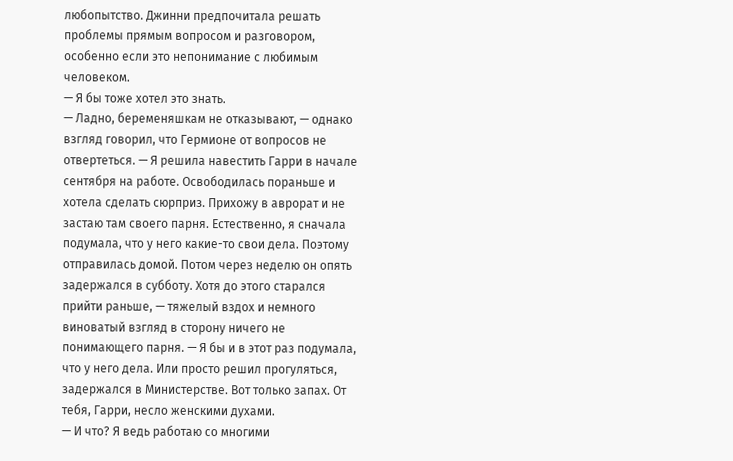любопытство. Джинни предпочитала решать проблемы прямым вопросом и разговором, особенно если это непонимание с любимым человеком.
— Я бы тоже хотел это знать.
— Ладно, беременяшкам не отказывают, — однако взгляд говорил, что Гермионе от вопросов не отвертеться. — Я решила навестить Гарри в начале сентября на работе. Освободилась пораньше и хотела сделать сюрприз. Прихожу в аврорат и не застаю там своего парня. Естественно, я сначала подумала, что у него какие-то свои дела. Поэтому отправилась домой. Потом через неделю он опять задержался в субботу. Хотя до этого старался прийти раньше, — тяжелый вздох и немного виноватый взгляд в сторону ничего не понимающего парня. — Я бы и в этот раз подумала, что у него дела. Или просто решил прогуляться, задержался в Министерстве. Вот только запах. От тебя, Гарри, несло женскими духами.
— И что? Я ведь работаю со многими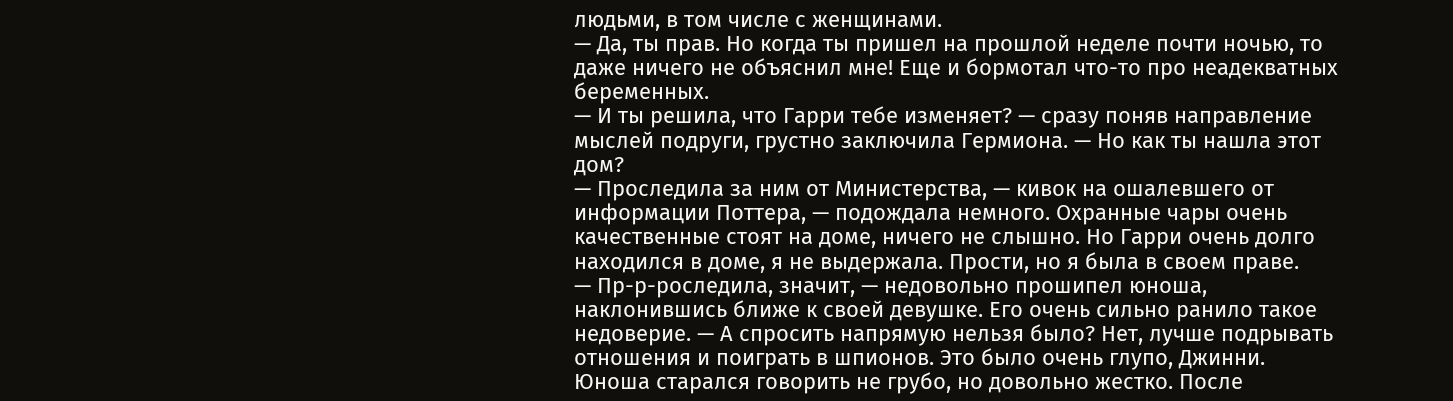людьми, в том числе с женщинами.
— Да, ты прав. Но когда ты пришел на прошлой неделе почти ночью, то даже ничего не объяснил мне! Еще и бормотал что-то про неадекватных беременных.
— И ты решила, что Гарри тебе изменяет? — сразу поняв направление мыслей подруги, грустно заключила Гермиона. — Но как ты нашла этот дом?
— Проследила за ним от Министерства, — кивок на ошалевшего от информации Поттера, — подождала немного. Охранные чары очень качественные стоят на доме, ничего не слышно. Но Гарри очень долго находился в доме, я не выдержала. Прости, но я была в своем праве.
— Пр-р-роследила, значит, — недовольно прошипел юноша, наклонившись ближе к своей девушке. Его очень сильно ранило такое недоверие. — А спросить напрямую нельзя было? Нет, лучше подрывать отношения и поиграть в шпионов. Это было очень глупо, Джинни.
Юноша старался говорить не грубо, но довольно жестко. После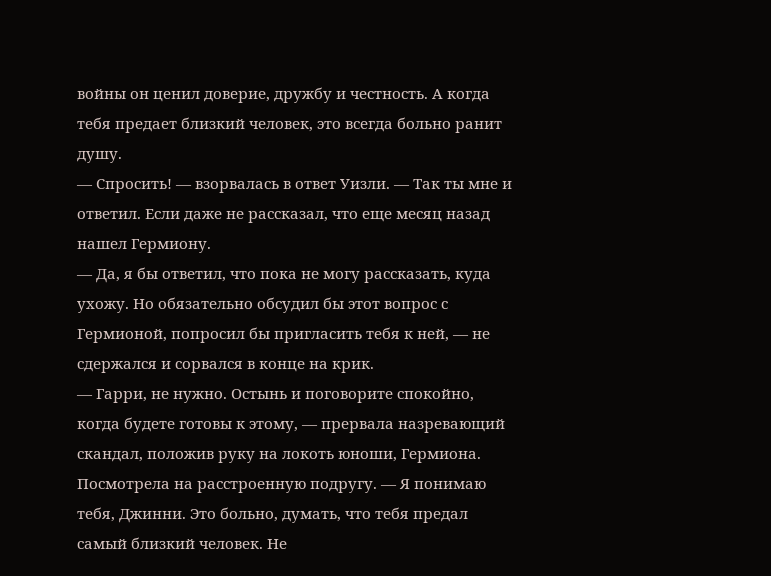войны он ценил доверие, дружбу и честность. А когда тебя предает близкий человек, это всегда больно ранит душу.
— Спросить! — взорвалась в ответ Уизли. — Так ты мне и ответил. Если даже не рассказал, что еще месяц назад нашел Гермиону.
— Да, я бы ответил, что пока не могу рассказать, куда ухожу. Но обязательно обсудил бы этот вопрос с Гермионой, попросил бы пригласить тебя к ней, — не сдержался и сорвался в конце на крик.
— Гарри, не нужно. Остынь и поговорите спокойно, когда будете готовы к этому, — прервала назревающий скандал, положив руку на локоть юноши, Гермиона. Посмотрела на расстроенную подругу. — Я понимаю тебя, Джинни. Это больно, думать, что тебя предал самый близкий человек. Не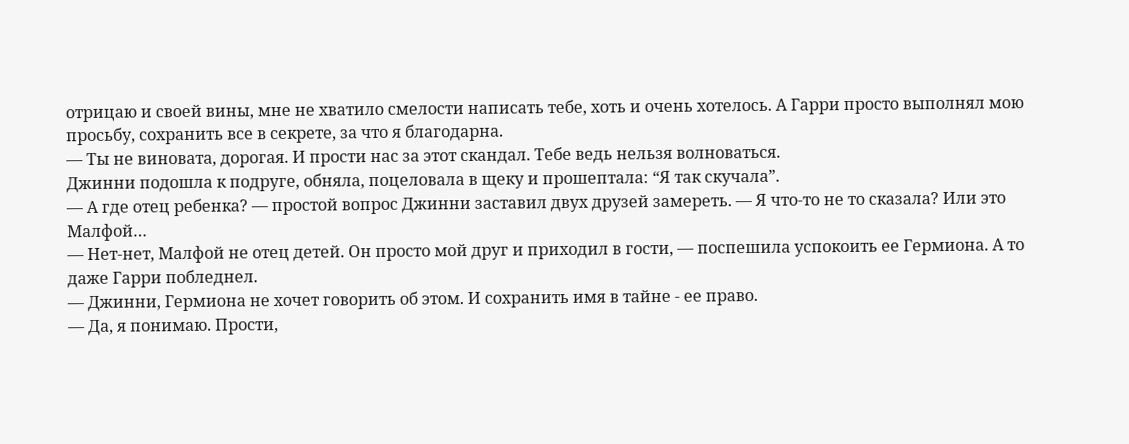отрицаю и своей вины, мне не хватило смелости написать тебе, хоть и очень хотелось. А Гарри просто выполнял мою просьбу, сохранить все в секрете, за что я благодарна.
— Ты не виновата, дорогая. И прости нас за этот скандал. Тебе ведь нельзя волноваться.
Джинни подошла к подруге, обняла, поцеловала в щеку и прошептала: “Я так скучала”.
— А где отец ребенка? — простой вопрос Джинни заставил двух друзей замереть. — Я что-то не то сказала? Или это Малфой…
— Нет-нет, Малфой не отец детей. Он просто мой друг и приходил в гости, — поспешила успокоить ее Гермиона. А то даже Гарри побледнел.
— Джинни, Гермиона не хочет говорить об этом. И сохранить имя в тайне - ее право.
— Да, я понимаю. Прости,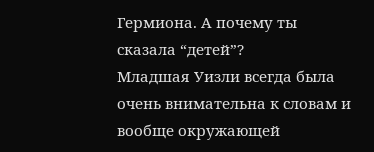Гермиона. А почему ты сказала “детей”?
Младшая Уизли всегда была очень внимательна к словам и вообще окружающей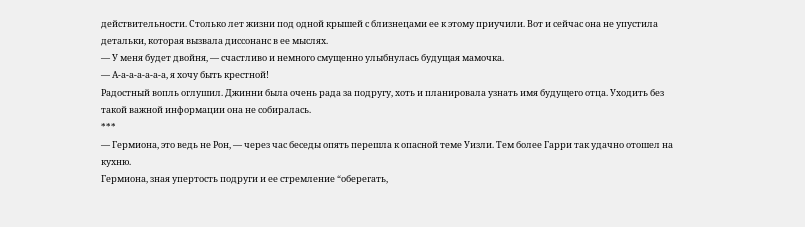действительности. Столько лет жизни под одной крышей с близнецами ее к этому приучили. Вот и сейчас она не упустила детальки, которая вызвала диссонанс в ее мыслях.
— У меня будет двойня, — счастливо и немного смущенно улыбнулась будущая мамочка.
— А-а-а-а-а-а-а, я хочу быть крестной!
Радостный вопль оглушил. Джинни была очень рада за подругу, хоть и планировала узнать имя будущего отца. Уходить без такой важной информации она не собиралась.
***
— Гермиона, это ведь не Рон, — через час беседы опять перешла к опасной теме Уизли. Тем более Гарри так удачно отошел на кухню.
Гермиона, зная упертость подруги и ее стремление “оберегать,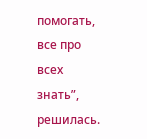помогать, все про всех знать”, решилась.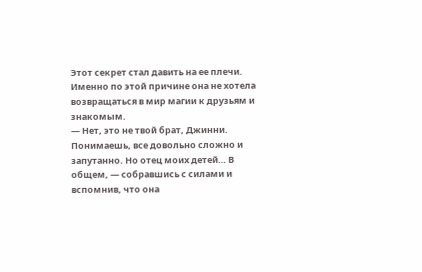Этот секрет стал давить на ее плечи. Именно по этой причине она не хотела возвращаться в мир магии к друзьям и знакомым.
— Нет, это не твой брат, Джинни. Понимаешь, все довольно сложно и запутанно. Но отец моих детей… В общем, — собравшись с силами и вспомнив, что она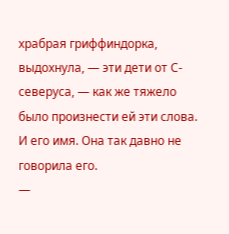храбрая гриффиндорка, выдохнула, — эти дети от С-северуса, — как же тяжело было произнести ей эти слова. И его имя. Она так давно не говорила его.
—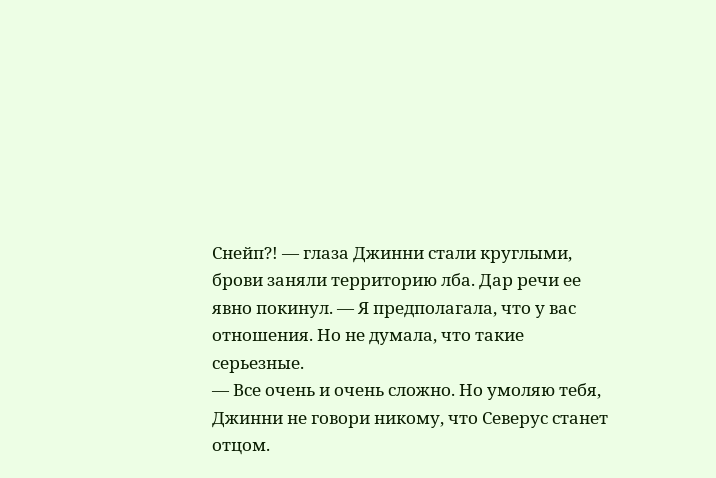Снейп?! — глаза Джинни стали круглыми, брови заняли территорию лба. Дар речи ее явно покинул. — Я предполагала, что у вас отношения. Но не думала, что такие серьезные.
— Все очень и очень сложно. Но умоляю тебя, Джинни не говори никому, что Северус станет отцом.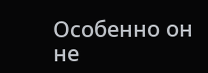Особенно он не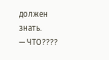должен знать.
— ЧТО????